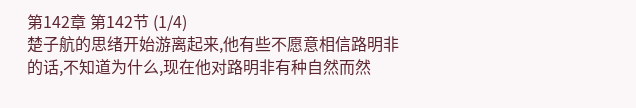第142章 第142节 (1/4)
楚子航的思绪开始游离起来,他有些不愿意相信路明非的话,不知道为什么,现在他对路明非有种自然而然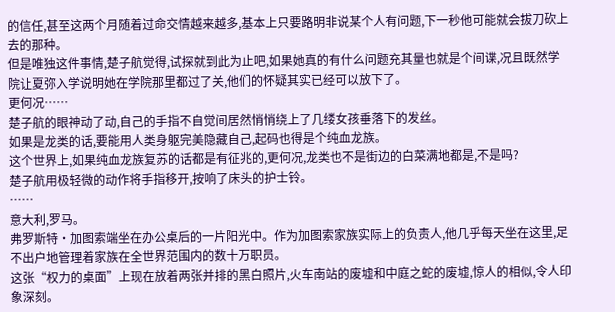的信任,甚至这两个月随着过命交情越来越多,基本上只要路明非说某个人有问题,下一秒他可能就会拔刀砍上去的那种。
但是唯独这件事情,楚子航觉得,试探就到此为止吧,如果她真的有什么问题充其量也就是个间谍,况且既然学院让夏弥入学说明她在学院那里都过了关,他们的怀疑其实已经可以放下了。
更何况……
楚子航的眼神动了动,自己的手指不自觉间居然悄悄绕上了几缕女孩垂落下的发丝。
如果是龙类的话,要能用人类身躯完美隐藏自己,起码也得是个纯血龙族。
这个世界上,如果纯血龙族复苏的话都是有征兆的,更何况,龙类也不是街边的白菜满地都是,不是吗?
楚子航用极轻微的动作将手指移开,按响了床头的护士铃。
……
意大利,罗马。
弗罗斯特·加图索端坐在办公桌后的一片阳光中。作为加图索家族实际上的负责人,他几乎每天坐在这里,足不出户地管理着家族在全世界范围内的数十万职员。
这张“权力的桌面”上现在放着两张并排的黑白照片,火车南站的废墟和中庭之蛇的废墟,惊人的相似,令人印象深刻。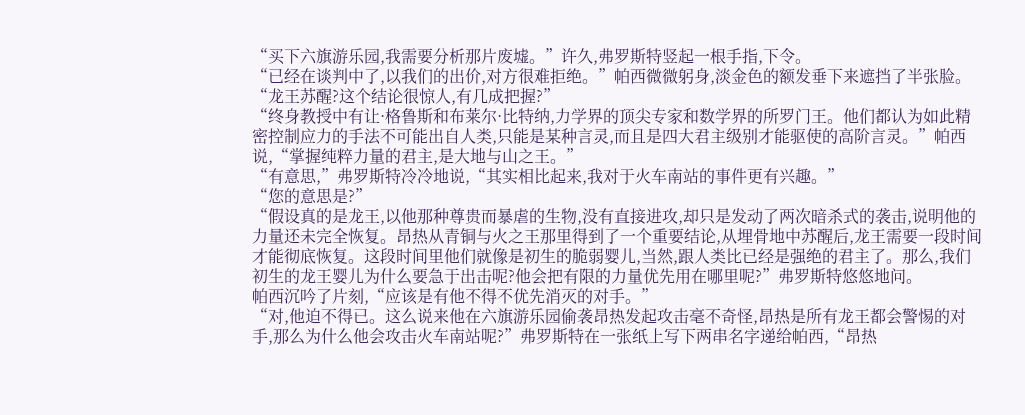“买下六旗游乐园,我需要分析那片废墟。”许久,弗罗斯特竖起一根手指,下令。
“已经在谈判中了,以我们的出价,对方很难拒绝。”帕西微微躬身,淡金色的额发垂下来遮挡了半张脸。
“龙王苏醒?这个结论很惊人,有几成把握?”
“终身教授中有让·格鲁斯和布莱尔·比特纳,力学界的顶尖专家和数学界的所罗门王。他们都认为如此精密控制应力的手法不可能出自人类,只能是某种言灵,而且是四大君主级别才能驱使的高阶言灵。”帕西说,“掌握纯粹力量的君主,是大地与山之王。”
“有意思,”弗罗斯特冷冷地说,“其实相比起来,我对于火车南站的事件更有兴趣。”
“您的意思是?”
“假设真的是龙王,以他那种尊贵而暴虐的生物,没有直接进攻,却只是发动了两次暗杀式的袭击,说明他的力量还未完全恢复。昂热从青铜与火之王那里得到了一个重要结论,从埋骨地中苏醒后,龙王需要一段时间才能彻底恢复。这段时间里他们就像是初生的脆弱婴儿,当然,跟人类比已经是强绝的君主了。那么,我们初生的龙王婴儿为什么要急于出击呢?他会把有限的力量优先用在哪里呢?”弗罗斯特悠悠地问。
帕西沉吟了片刻,“应该是有他不得不优先消灭的对手。”
“对,他迫不得已。这么说来他在六旗游乐园偷袭昂热发起攻击毫不奇怪,昂热是所有龙王都会警惕的对手,那么为什么他会攻击火车南站呢?”弗罗斯特在一张纸上写下两串名字递给帕西,“昂热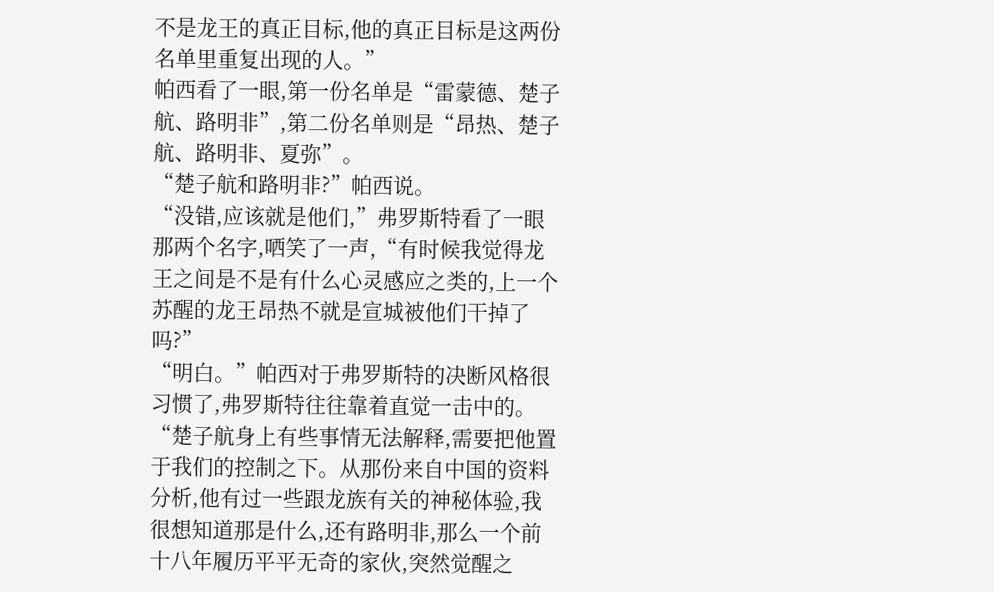不是龙王的真正目标,他的真正目标是这两份名单里重复出现的人。”
帕西看了一眼,第一份名单是“雷蒙德、楚子航、路明非”,第二份名单则是“昂热、楚子航、路明非、夏弥”。
“楚子航和路明非?”帕西说。
“没错,应该就是他们,”弗罗斯特看了一眼那两个名字,哂笑了一声,“有时候我觉得龙王之间是不是有什么心灵感应之类的,上一个苏醒的龙王昂热不就是宣城被他们干掉了吗?”
“明白。”帕西对于弗罗斯特的决断风格很习惯了,弗罗斯特往往靠着直觉一击中的。
“楚子航身上有些事情无法解释,需要把他置于我们的控制之下。从那份来自中国的资料分析,他有过一些跟龙族有关的神秘体验,我很想知道那是什么,还有路明非,那么一个前十八年履历平平无奇的家伙,突然觉醒之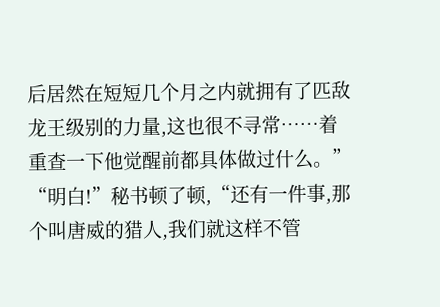后居然在短短几个月之内就拥有了匹敌龙王级别的力量,这也很不寻常……着重查一下他觉醒前都具体做过什么。”
“明白!”秘书顿了顿,“还有一件事,那个叫唐威的猎人,我们就这样不管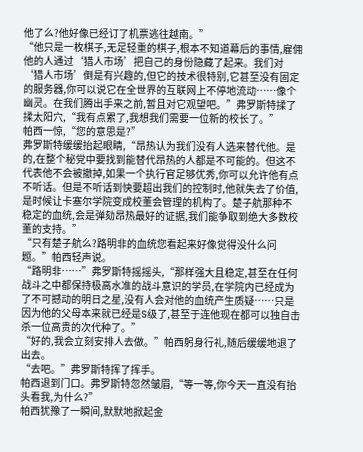他了么?他好像已经订了机票逃往越南。”
“他只是一枚棋子,无足轻重的棋子,根本不知道幕后的事情,雇佣他的人通过‘猎人市场’把自己的身份隐藏了起来。我们对‘猎人市场’倒是有兴趣的,但它的技术很特别,它甚至没有固定的服务器,你可以说它在全世界的互联网上不停地流动……像个幽灵。在我们腾出手来之前,暂且对它观望吧。”弗罗斯特揉了揉太阳穴,“我有点累了,我想我们需要一位新的校长了。”
帕西一惊,“您的意思是?”
弗罗斯特缓缓抬起眼睛,“昂热认为我们没有人选来替代他。是的,在整个秘党中要找到能替代昂热的人都是不可能的。但这不代表他不会被撤掉,如果一个执行官足够优秀,你可以允许他有点不听话。但是不听话到快要超出我们的控制时,他就失去了价值,是时候让卡塞尔学院变成校董会管理的机构了。楚子航那种不稳定的血统,会是弹劾昂热最好的证据,我们能争取到绝大多数校董的支持。”
“只有楚子航么?路明非的血统您看起来好像觉得没什么问题。”帕西轻声说。
“路明非……”弗罗斯特摇摇头,“那样强大且稳定,甚至在任何战斗之中都保持极高水准的战斗意识的学员,在学院内已经成为了不可撼动的明日之星,没有人会对他的血统产生质疑……只是因为他的父母本来就已经是S级了,甚至于连他现在都可以独自击杀一位高贵的次代种了。”
“好的,我会立刻安排人去做。”帕西躬身行礼,随后缓缓地退了出去。
“去吧。”弗罗斯特挥了挥手。
帕西退到门口。弗罗斯特忽然皱眉,“等一等,你今天一直没有抬头看我,为什么?”
帕西犹豫了一瞬间,默默地掀起金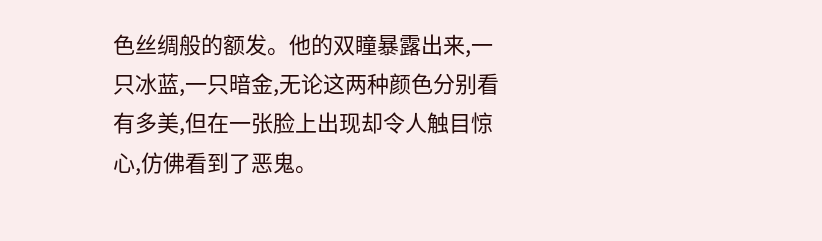色丝绸般的额发。他的双瞳暴露出来,一只冰蓝,一只暗金,无论这两种颜色分别看有多美,但在一张脸上出现却令人触目惊心,仿佛看到了恶鬼。